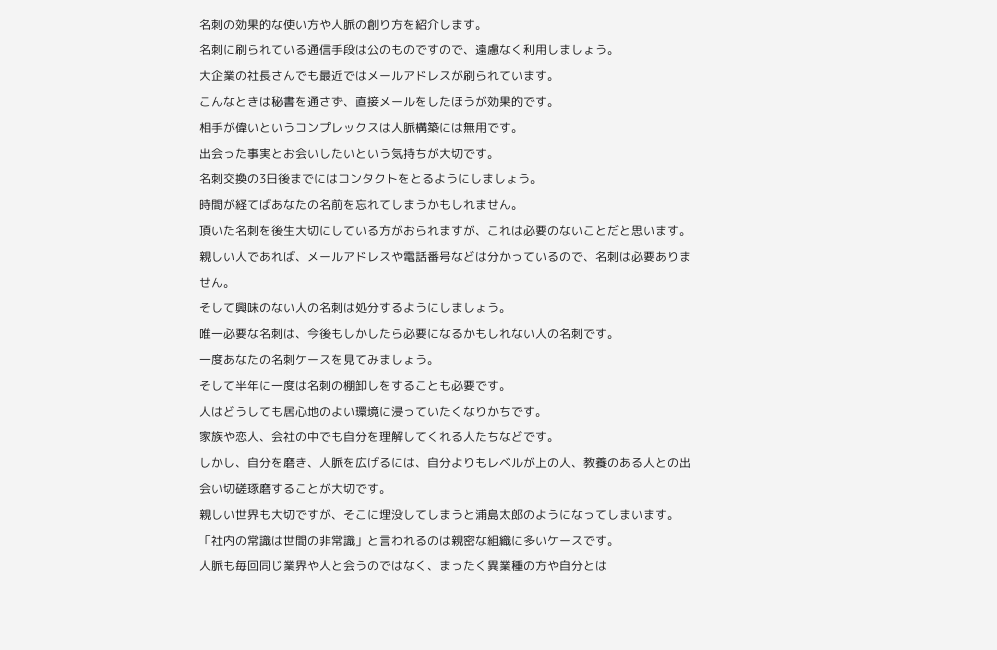名刺の効果的な使い方や人脈の創り方を紹介します。
名刺に刷られている通信手段は公のものですので、遠慮なく利用しましょう。
大企業の社長さんでも最近ではメールアドレスが刷られています。
こんなときは秘書を通さず、直接メールをしたほうが効果的です。
相手が偉いというコンプレックスは人脈構築には無用です。
出会った事実とお会いしたいという気持ちが大切です。
名刺交換の3日後までにはコンタクトをとるようにしましょう。
時間が経てばあなたの名前を忘れてしまうかもしれません。
頂いた名刺を後生大切にしている方がおられますが、これは必要のないことだと思います。
親しい人であれば、メールアドレスや電話番号などは分かっているので、名刺は必要ありません。
そして興味のない人の名刺は処分するようにしましょう。
唯一必要な名刺は、今後もしかしたら必要になるかもしれない人の名刺です。
一度あなたの名刺ケースを見てみましょう。
そして半年に一度は名刺の棚卸しをすることも必要です。
人はどうしても居心地のよい環境に浸っていたくなりかちです。
家族や恋人、会社の中でも自分を理解してくれる人たちなどです。
しかし、自分を磨き、人脈を広げるには、自分よりもレベルが上の人、教養のある人との出会い切磋琢磨することが大切です。
親しい世界も大切ですが、そこに埋没してしまうと浦島太郎のようになってしまいます。
「社内の常識は世間の非常識」と言われるのは親密な組織に多いケースです。
人脈も毎回同じ業界や人と会うのではなく、まったく異業種の方や自分とは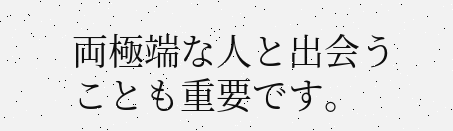両極端な人と出会うことも重要です。